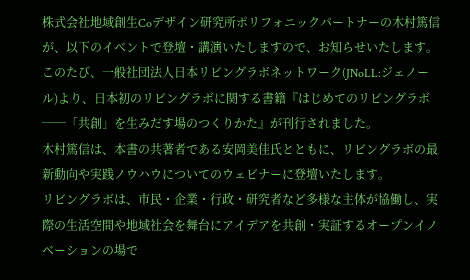株式会社地域創生Coデザイン研究所ポリフォニックパートナーの木村篤信が、以下のイベントで登壇・講演いたしますので、お知らせいたします。
このたび、一般社団法人日本リビングラボネットワーク(JNoLL:ジェノール)より、日本初のリビングラボに関する書籍『はじめてのリビングラボ──「共創」を生みだす場のつくりかた』が刊行されました。
木村篤信は、本書の共著者である安岡美佳氏とともに、リビングラボの最新動向や実践ノウハウについてのウェビナーに登壇いたします。
リビングラボは、市民・企業・行政・研究者など多様な主体が協働し、実際の生活空間や地域社会を舞台にアイデアを共創・実証するオープンイノベーションの場で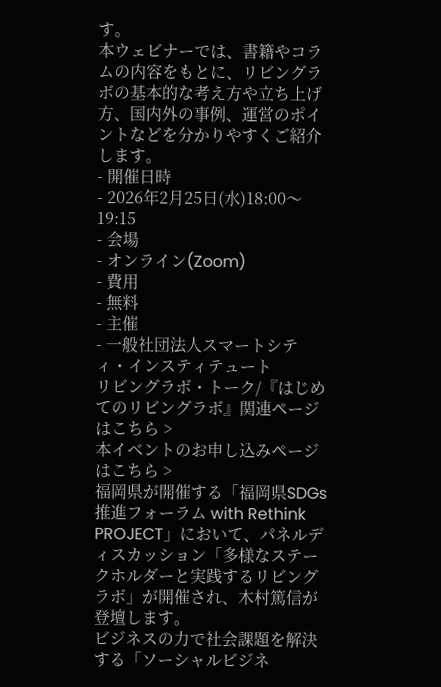す。
本ウェビナーでは、書籍やコラムの内容をもとに、リビングラボの基本的な考え方や立ち上げ方、国内外の事例、運営のポイントなどを分かりやすくご紹介します。
- 開催日時
- 2026年2月25日(水)18:00〜19:15
- 会場
- オンライン(Zoom)
- 費用
- 無料
- 主催
- 一般社団法人スマートシティ・インスティテュート
リビングラボ・トーク/『はじめてのリビングラボ』関連ページはこちら >
本イベントのお申し込みページはこちら >
福岡県が開催する「福岡県SDGs推進フォーラム with Rethink PROJECT」において、パネルディスカッション「多様なステークホルダーと実践するリビングラボ」が開催され、木村篤信が登壇します。
ビジネスの力で社会課題を解決する「ソーシャルビジネ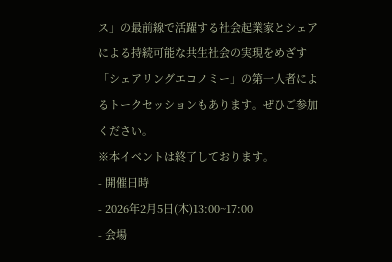ス」の最前線で活躍する社会起業家とシェアによる持続可能な共生社会の実現をめざす「シェアリングエコノミー」の第一人者によるトークセッションもあります。ぜひご参加ください。
※本イベントは終了しております。
- 開催日時
- 2026年2月5日(木)13:00~17:00
- 会場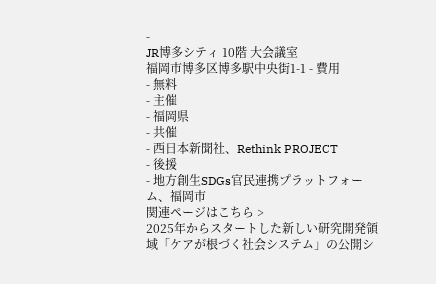-
JR博多シティ 10階 大会議室
福岡市博多区博多駅中央街1-1 - 費用
- 無料
- 主催
- 福岡県
- 共催
- 西日本新聞社、Rethink PROJECT
- 後援
- 地方創生SDGs官民連携プラットフォーム、福岡市
関連ページはこちら >
2025年からスタートした新しい研究開発領域「ケアが根づく社会システム」の公開シ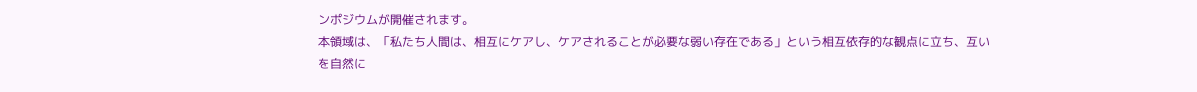ンポジウムが開催されます。
本領域は、「私たち人間は、相互にケアし、ケアされることが必要な弱い存在である」という相互依存的な観点に立ち、互いを自然に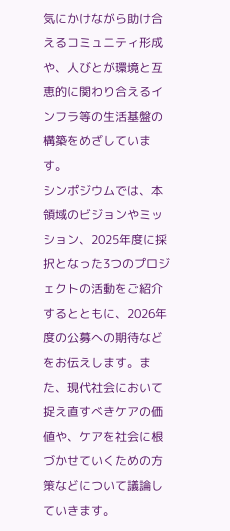気にかけながら助け合えるコミュニティ形成や、人びとが環境と互恵的に関わり合えるインフラ等の生活基盤の構築をめざしています。
シンポジウムでは、本領域のビジョンやミッション、2025年度に採択となった3つのプロジェクトの活動をご紹介するとともに、2026年度の公募への期待などをお伝えします。また、現代社会において捉え直すべきケアの価値や、ケアを社会に根づかせていくための方策などについて議論していきます。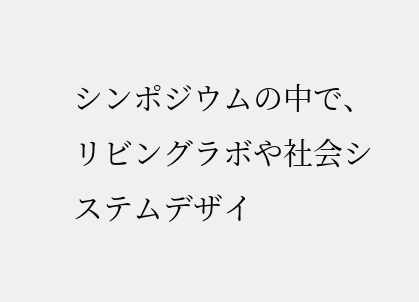シンポジウムの中で、リビングラボや社会システムデザイ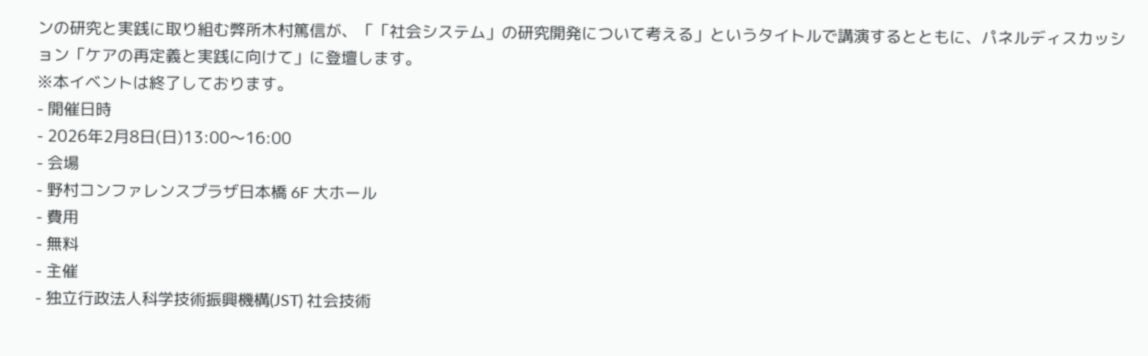ンの研究と実践に取り組む弊所木村篤信が、「「社会システム」の研究開発について考える」というタイトルで講演するとともに、パネルディスカッション「ケアの再定義と実践に向けて」に登壇します。
※本イベントは終了しております。
- 開催日時
- 2026年2月8日(日)13:00〜16:00
- 会場
- 野村コンファレンスプラザ日本橋 6F 大ホール
- 費用
- 無料
- 主催
- 独立行政法人科学技術振興機構(JST) 社会技術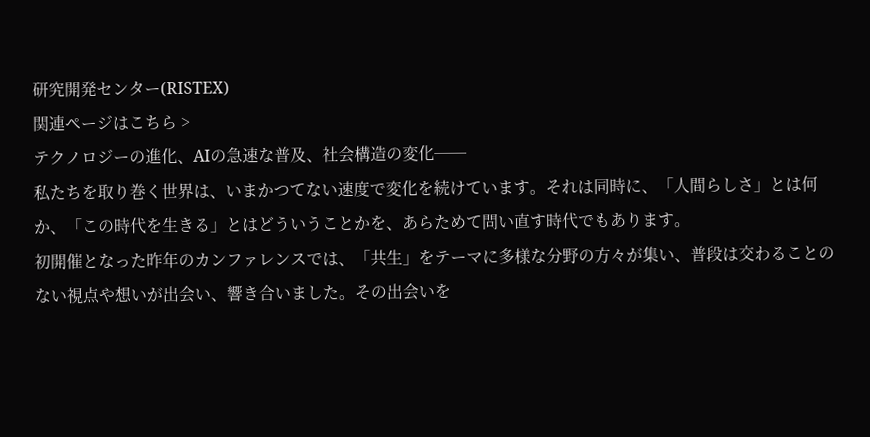研究開発センター(RISTEX)
関連ページはこちら >
テクノロジーの進化、AIの急速な普及、社会構造の変化──
私たちを取り巻く世界は、いまかつてない速度で変化を続けています。それは同時に、「人間らしさ」とは何か、「この時代を生きる」とはどういうことかを、あらためて問い直す時代でもあります。
初開催となった昨年のカンファレンスでは、「共生」をテーマに多様な分野の方々が集い、普段は交わることのない視点や想いが出会い、響き合いました。その出会いを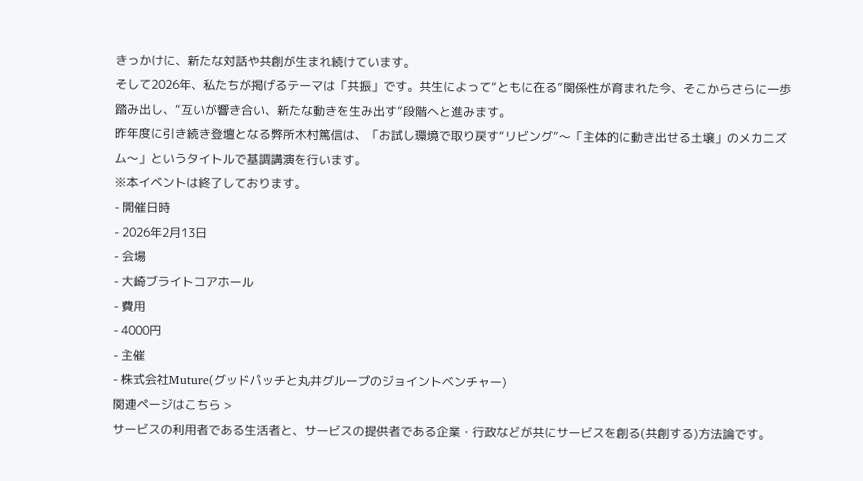きっかけに、新たな対話や共創が生まれ続けています。
そして2026年、私たちが掲げるテーマは「共振」です。共生によって“ともに在る”関係性が育まれた今、そこからさらに一歩踏み出し、“互いが響き合い、新たな動きを生み出す”段階へと進みます。
昨年度に引き続き登壇となる弊所木村篤信は、「お試し環境で取り戻す“リビング”〜「主体的に動き出せる土壌」のメカニズム〜」というタイトルで基調講演を行います。
※本イベントは終了しております。
- 開催日時
- 2026年2月13日
- 会場
- 大崎ブライトコアホール
- 費用
- 4000円
- 主催
- 株式会社Muture(グッドパッチと丸井グループのジョイントベンチャー)
関連ページはこちら >
サービスの利用者である生活者と、サービスの提供者である企業・行政などが共にサービスを創る(共創する)方法論です。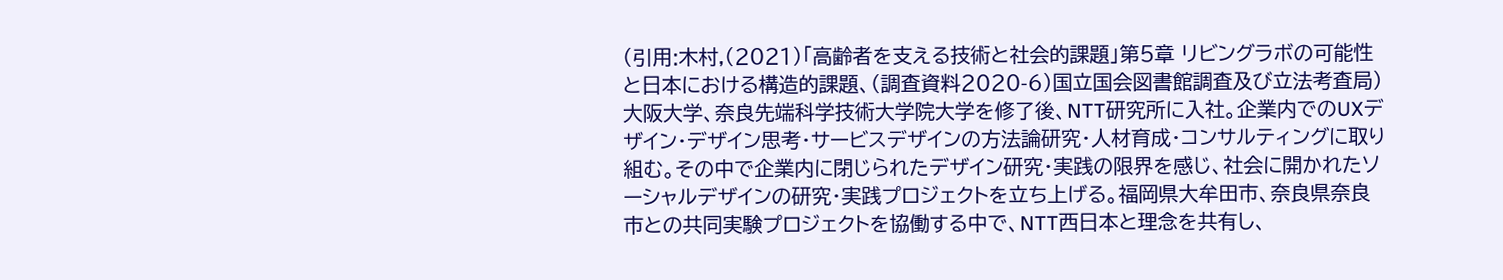(引用:木村,(2021)「高齢者を支える技術と社会的課題」第5章 リビングラボの可能性と日本における構造的課題、(調査資料2020-6)国立国会図書館調査及び立法考査局)
大阪大学、奈良先端科学技術大学院大学を修了後、NTT研究所に入社。企業内でのUXデザイン・デザイン思考・サービスデザインの方法論研究・人材育成・コンサルティングに取り組む。その中で企業内に閉じられたデザイン研究・実践の限界を感じ、社会に開かれたソーシャルデザインの研究・実践プロジェクトを立ち上げる。福岡県大牟田市、奈良県奈良市との共同実験プロジェクトを協働する中で、NTT西日本と理念を共有し、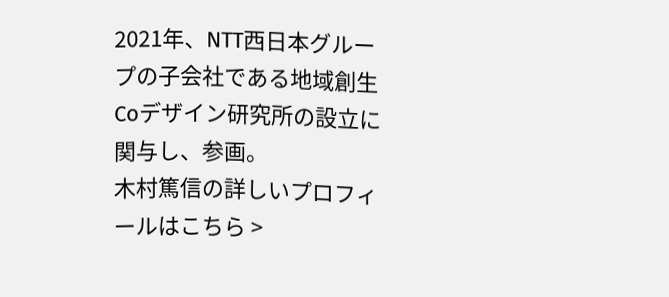2021年、NTT西日本グループの子会社である地域創生Coデザイン研究所の設立に関与し、参画。
木村篤信の詳しいプロフィールはこちら >